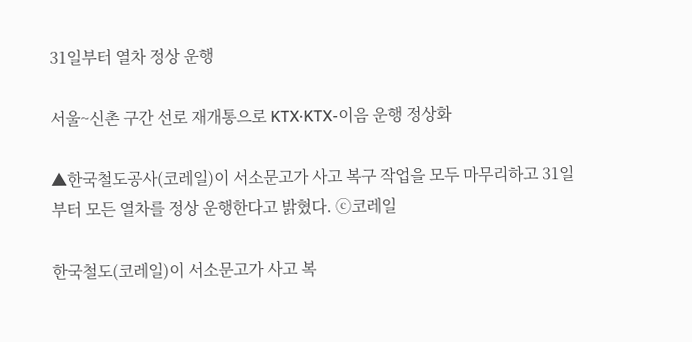31일부터 열차 정상 운행

서울~신촌 구간 선로 재개통으로 KTX·KTX-이음 운행 정상화

▲한국철도공사(코레일)이 서소문고가 사고 복구 작업을 모두 마무리하고 31일부터 모든 열차를 정상 운행한다고 밝혔다. ⓒ코레일

한국철도(코레일)이 서소문고가 사고 복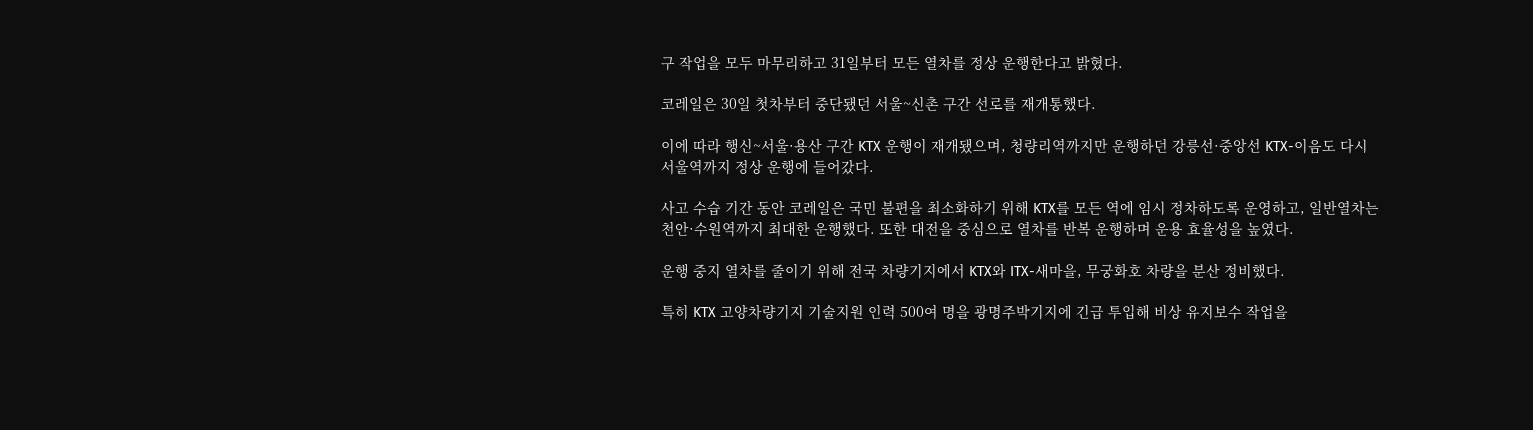구 작업을 모두 마무리하고 31일부터 모든 열차를 정상 운행한다고 밝혔다.

코레일은 30일 첫차부터 중단됐던 서울~신촌 구간 선로를 재개통했다.

이에 따라 행신~서울·용산 구간 KTX 운행이 재개됐으며, 청량리역까지만 운행하던 강릉선·중앙선 KTX-이음도 다시 서울역까지 정상 운행에 들어갔다.

사고 수습 기간 동안 코레일은 국민 불편을 최소화하기 위해 KTX를 모든 역에 임시 정차하도록 운영하고, 일반열차는 천안·수원역까지 최대한 운행했다. 또한 대전을 중심으로 열차를 반복 운행하며 운용 효율성을 높였다.

운행 중지 열차를 줄이기 위해 전국 차량기지에서 KTX와 ITX-새마을, 무궁화호 차량을 분산 정비했다.

특히 KTX 고양차량기지 기술지원 인력 500여 명을 광명주박기지에 긴급 투입해 비상 유지보수 작업을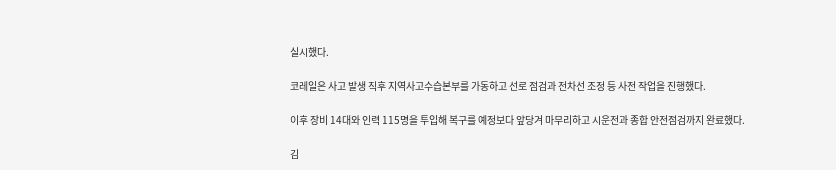실시했다.

코레일은 사고 발생 직후 지역사고수습본부를 가동하고 선로 점검과 전차선 조정 등 사전 작업을 진행했다.

이후 장비 14대와 인력 115명을 투입해 복구를 예정보다 앞당겨 마무리하고 시운전과 종합 안전점검까지 완료했다.

김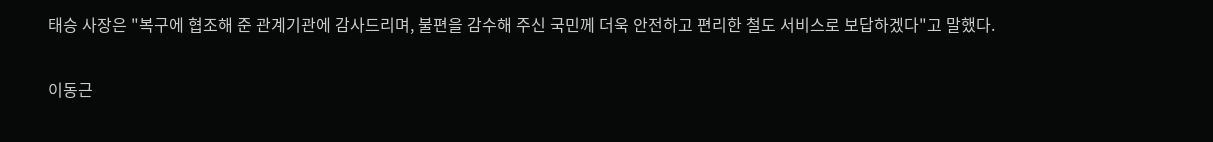태승 사장은 "복구에 협조해 준 관계기관에 감사드리며, 불편을 감수해 주신 국민께 더욱 안전하고 편리한 철도 서비스로 보답하겠다"고 말했다.

이동근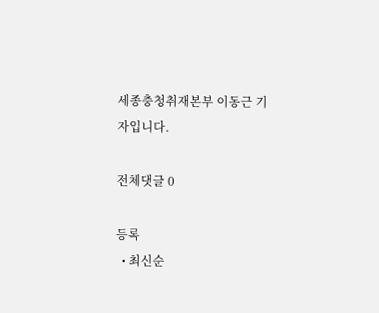세종충청취재본부 이동근 기자입니다.

전체댓글 0

등록
  • 최신순